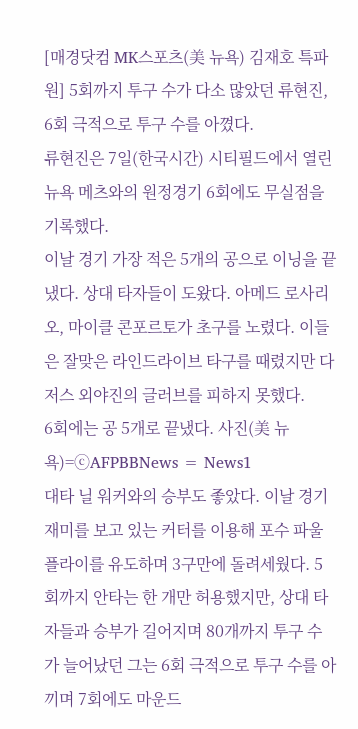[매경닷컴 MK스포츠(美 뉴욕) 김재호 특파원] 5회까지 투구 수가 다소 많았던 류현진, 6회 극적으로 투구 수를 아꼈다.
류현진은 7일(한국시간) 시티필드에서 열린 뉴욕 메츠와의 원정경기 6회에도 무실점을 기록했다.
이날 경기 가장 적은 5개의 공으로 이닝을 끝냈다. 상대 타자들이 도왔다. 아메드 로사리오, 마이클 콘포르토가 초구를 노렸다. 이들은 잘맞은 라인드라이브 타구를 때렸지만 다저스 외야진의 글러브를 피하지 못했다.
6회에는 공 5개로 끝냈다. 사진(美 뉴욕)=ⓒAFPBBNews = News1
대타 닐 워커와의 승부도 좋았다. 이날 경기 재미를 보고 있는 커터를 이용해 포수 파울플라이를 유도하며 3구만에 돌려세웠다. 5회까지 안타는 한 개만 허용했지만, 상대 타자들과 승부가 길어지며 80개까지 투구 수가 늘어났던 그는 6회 극적으로 투구 수를 아끼며 7회에도 마운드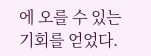에 오를 수 있는 기회를 얻었다.